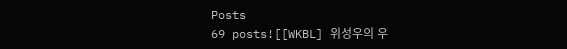Posts
69 posts![[WKBL] 위성우의 우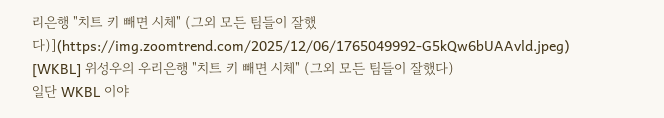리은행 "치트 키 빼면 시체" (그외 모든 팀들이 잘했다)](https://img.zoomtrend.com/2025/12/06/1765049992-G5kQw6bUAAvld.jpeg)
[WKBL] 위성우의 우리은행 "치트 키 빼면 시체" (그외 모든 팀들이 잘했다)
일단 WKBL 이야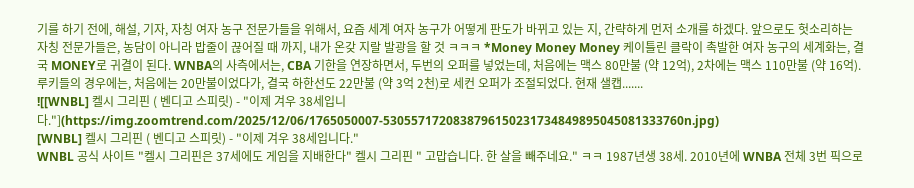기를 하기 전에, 해설, 기자, 자칭 여자 농구 전문가들을 위해서, 요즘 세계 여자 농구가 어떻게 판도가 바뀌고 있는 지, 간략하게 먼저 소개를 하겠다. 앞으로도 헛소리하는 자칭 전문가들은, 농담이 아니라 밥줄이 끊어질 때 까지, 내가 온갖 지랄 발광을 할 것 ㅋㅋㅋ *Money Money Money 케이틀린 클락이 촉발한 여자 농구의 세계화는, 결국 MONEY로 귀결이 된다. WNBA의 사측에서는, CBA 기한을 연장하면서, 두번의 오퍼를 넣었는데, 처음에는 맥스 80만불 (약 12억), 2차에는 맥스 110만불 (약 16억). 루키들의 경우에는, 처음에는 20만불이었다가, 결국 하한선도 22만불 (약 3억 2천)로 세컨 오퍼가 조절되었다. 현재 샐캡.......
![[WNBL] 켈시 그리핀 ( 벤디고 스피릿) - "이제 겨우 38세입니다."](https://img.zoomtrend.com/2025/12/06/1765050007-5305571720838796150231734849895045081333760n.jpg)
[WNBL] 켈시 그리핀 ( 벤디고 스피릿) - "이제 겨우 38세입니다."
WNBL 공식 사이트 "켈시 그리핀은 37세에도 게임을 지배한다" 켈시 그리핀 " 고맙습니다. 한 살을 빼주네요." ㅋㅋ 1987년생 38세. 2010년에 WNBA 전체 3번 픽으로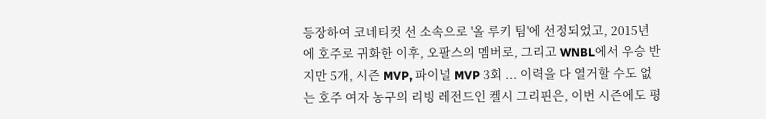등장하여 코네티컷 선 소속으로 '올 루키 팀'에 선정되었고, 2015년에 호주로 귀화한 이후, 오팔스의 멤버로, 그리고 WNBL에서 우승 반지만 5개, 시즌 MVP, 파이널 MVP 3회 ... 이력을 다 열거할 수도 없는 호주 여자 농구의 리빙 레전드인 켈시 그리핀은, 이번 시즌에도 평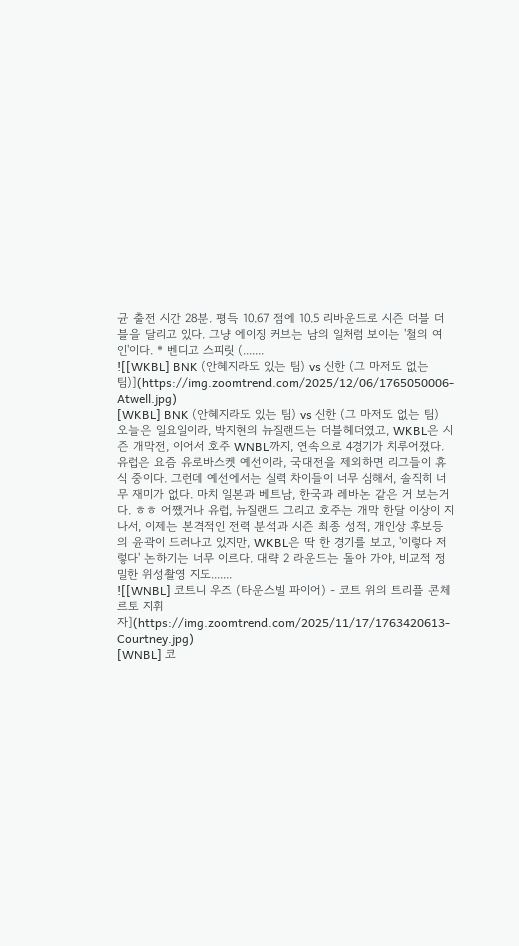균 출전 시간 28분. 평득 10.67 점에 10.5 리바운드로 시즌 더블 더블을 달리고 있다. 그냥 에이징 커브는 남의 일처럼 보이는 '철의 여인'이다. * 벤디고 스피릿 (.......
![[WKBL] BNK (안혜지라도 있는 팀) vs 신한 (그 마저도 없는 팀)](https://img.zoomtrend.com/2025/12/06/1765050006-Atwell.jpg)
[WKBL] BNK (안혜지라도 있는 팀) vs 신한 (그 마저도 없는 팀)
오늘은 일요일이라, 박지현의 뉴질랜드는 더블헤더였고, WKBL은 시즌 개막전, 이어서 호주 WNBL까지, 연속으로 4경기가 치루어졌다. 유럽은 요즘 유로바스켓 예선이라, 국대전을 제외하면 리그들이 휴식 중이다. 그런데 예선에서는 실력 차이들이 너무 심해서, 솔직히 너무 재미가 없다. 마치 일본과 베트남, 한국과 레바논 같은 거 보는거다. ㅎㅎ 어쨌거나 유럽, 뉴질랜드 그리고 호주는 개막 한달 이상이 지나서, 이제는 본격적인 전력 분석과 시즌 최종 성적, 개인상 후보등의 윤곽이 드러나고 있지만, WKBL은 딱 한 경기를 보고, '이렇다 저렇다' 논하기는 너무 이르다. 대략 2 라운드는 돌아 가야, 비교적 정밀한 위성촬영 지도.......
![[WNBL] 코트니 우즈 (타운스빌 파이어) - 코트 위의 트리플 콘체르토 지휘자](https://img.zoomtrend.com/2025/11/17/1763420613-Courtney.jpg)
[WNBL] 코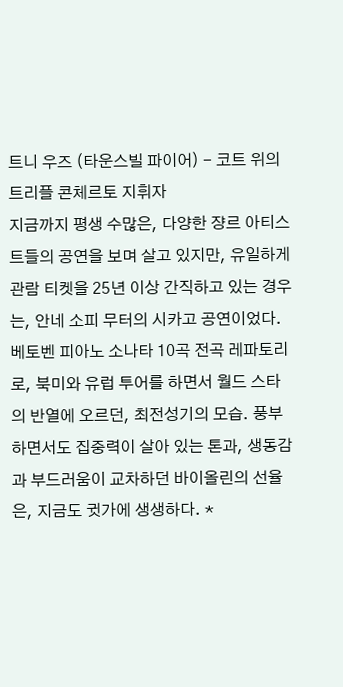트니 우즈 (타운스빌 파이어) - 코트 위의 트리플 콘체르토 지휘자
지금까지 평생 수많은, 다양한 쟝르 아티스트들의 공연을 보며 살고 있지만, 유일하게 관람 티켓을 25년 이상 간직하고 있는 경우는, 안네 소피 무터의 시카고 공연이었다. 베토벤 피아노 소나타 10곡 전곡 레파토리로, 북미와 유럽 투어를 하면서 월드 스타의 반열에 오르던, 최전성기의 모습. 풍부하면서도 집중력이 살아 있는 톤과, 생동감과 부드러움이 교차하던 바이올린의 선율은, 지금도 귓가에 생생하다. *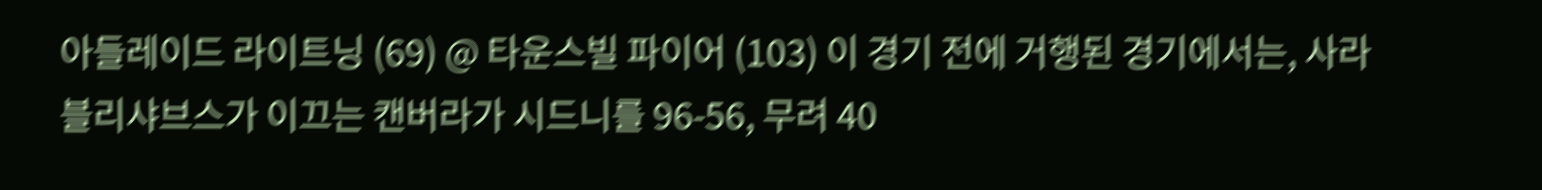아들레이드 라이트닝 (69) @ 타운스빌 파이어 (103) 이 경기 전에 거행된 경기에서는, 사라 블리샤브스가 이끄는 캔버라가 시드니를 96-56, 무려 40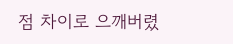점 차이로 으깨버렸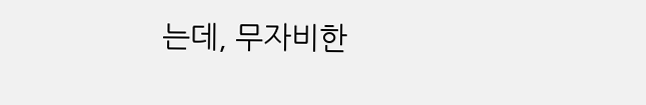는데, 무자비한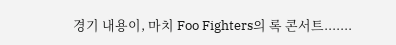경기 내용이, 마치 Foo Fighters의 록 콘서트.......